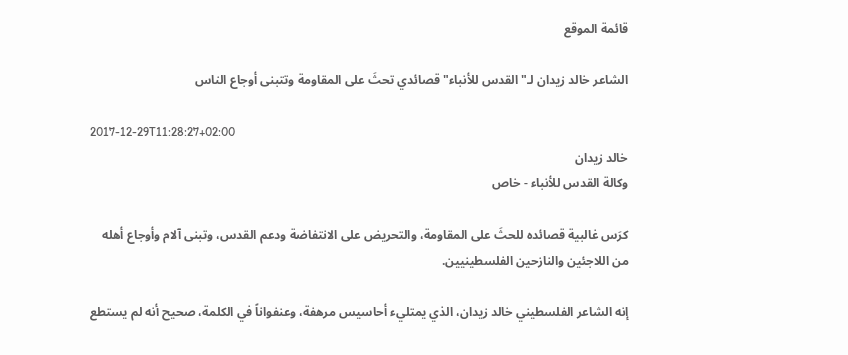قائمة الموقع

الشاعر خالد زيدان لـ"القدس للأنباء" قصائدي تحثَ على المقاومة وتتبنى أوجاع الناس

2017-12-29T11:28:27+02:00
خالد زيدان
وكالة القدس للأنباء - خاص

كرَس غالبية قصائده للحثَ على المقاومة، والتحريض على الانتفاضة ودعم القدس، وتبنى آلام وأوجاع أهله من اللاجئين والنازحين الفلسطينيين.

إنه الشاعر الفلسطيني خالد زيدان، الذي يمتليء أحاسيس مرهفة، وعنفواناً في الكلمة، صحيح أنه لم يستطع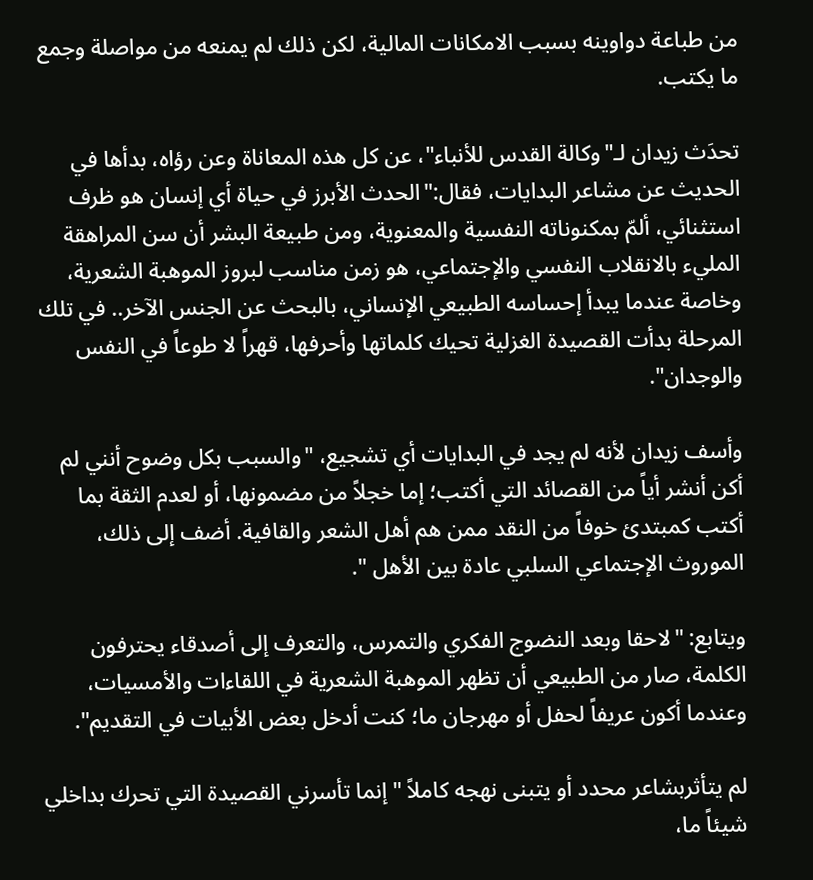من طباعة دواوينه بسبب الامكانات المالية، لكن ذلك لم يمنعه من مواصلة وجمع ما يكتب.

تحدَث زيدان لـ"وكالة القدس للأنباء"، عن كل هذه المعاناة وعن رؤاه، بدأها في الحديث عن مشاعر البدايات، فقال:"الحدث الأبرز في حياة أي إنسان هو ظرف استثنائي، ألمّ بمكنوناته النفسية والمعنوية، ومن طبيعة البشر أن سن المراهقة المليء بالانقلاب النفسي والإجتماعي، هو زمن مناسب لبروز الموهبة الشعرية، وخاصة عندما يبدأ إحساسه الطبيعي الإنساني، بالبحث عن الجنس الآخر.. في تلك المرحلة بدأت القصيدة الغزلية تحيك كلماتها وأحرفها، قهراً لا طوعاً في النفس والوجدان".

وأسف زيدان لأنه لم يجد في البدايات أي تشجيع، "والسبب بكل وضوح أنني لم أكن أنشر أياً من القصائد التي أكتب؛ إما خجلاً من مضمونها، أو لعدم الثقة بما أكتب كمبتدئ خوفاً من النقد ممن هم أهل الشعر والقافية. أضف إلى ذلك، الموروث الإجتماعي السلبي عادة بين الأهل ".

ويتابع: "لاحقا وبعد النضوج الفكري والتمرس، والتعرف إلى أصدقاء يحترفون الكلمة، صار من الطبيعي أن تظهر الموهبة الشعرية في اللقاءات والأمسيات، وعندما أكون عريفاً لحفل أو مهرجان ما؛ كنت أدخل بعض الأبيات في التقديم".

لم يتأثربشاعر محدد أو يتبنى نهجه كاملاً "إنما تأسرني القصيدة التي تحرك بداخلي شيئاً ما،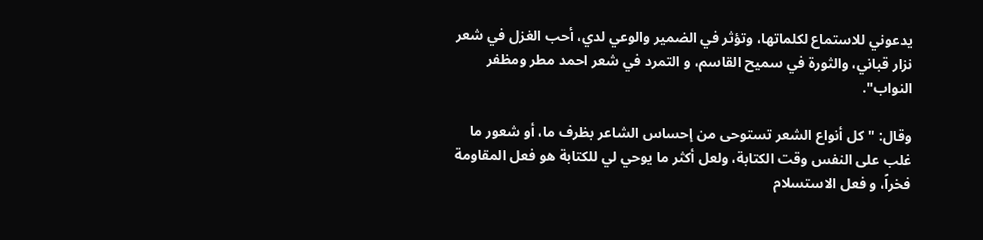يدعوني للاستماع لكلماتها، وتؤثر في الضمير والوعي لدي، أحب الغزل في شعر نزار قباني، والثورة في سميح القاسم، و التمرد في شعر احمد مطر ومظفر النواب".

وقال: "كل أنواع الشعر تستوحى من إحساس الشاعر بظرف ما، أو شعور ما غلب على النفس وقت الكتابة، ولعل أكثر ما يوحي لي للكتابة هو فعل المقاومة فخراً، و فعل الاستسلام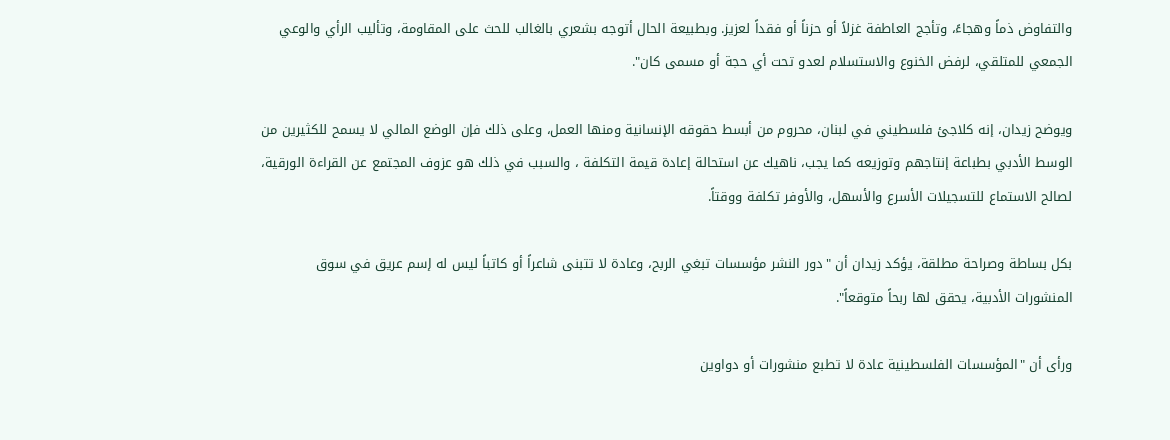والتفاوض ذماً وهجاءً، وتأجج العاطفة غزلاً أو حزناً أو فقداً لعزيز. وبطبيعة الحال أتوجه بشعري بالغالب للحث على المقاومة، وتأليب الرأي والوعي الجمعي للمتلقي، لرفض الخنوع والاستسلام لعدو تحت أي حجة أو مسمى كان".

ويوضح زيدان، إنه كلاجئ فلسطيني في لبنان، محروم من أبسط حقوقه الإنسانية ومنها العمل، وعلى ذلك فإن الوضع المالي لا يسمح للكثيرين من الوسط الأدبي بطباعة إنتاجهم وتوزيعه كما يجب، ناهيك عن استحالة إعادة قيمة التكلفة ، والسبب في ذلك هو عزوف المجتمع عن القراءة الورقية، لصالح الاستماع للتسجيلات الأسرع والأسهل، والأوفر تكلفة ووقتاً.

بكل بساطة وصراحة مطلقة، يؤكد زيدان أن "دور النشر مؤسسات تبغي الربح، وعادة لا تتبنى شاعراً أو كاتباً ليس له إسم عريق في سوق المنشورات الأدبية، يحقق لها ربحاً متوقعاً".

ورأى أن "المؤسسات الفلسطينية عادة لا تطبع منشورات أو دواوين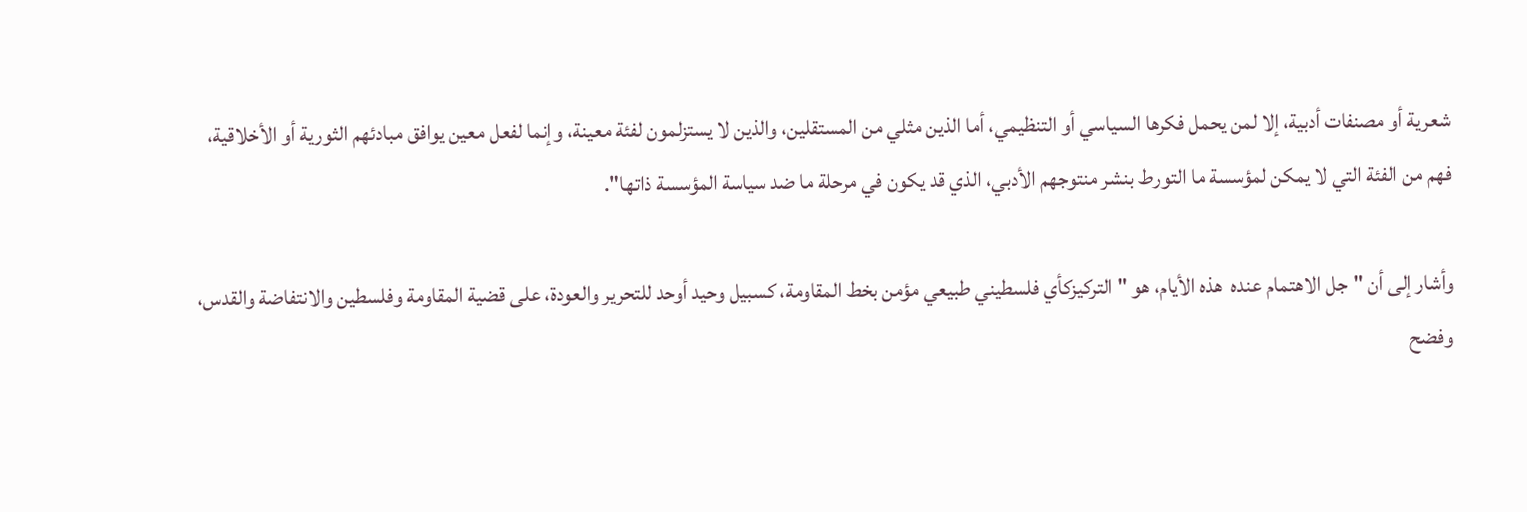شعرية أو مصنفات أدبية، إلا لمن يحمل فكرها السياسي أو التنظيمي، أما الذين مثلي من المستقلين، والذين لا يستزلمون لفئة معينة، وإنما لفعل معين يوافق مبادئهم الثورية أو الأخلاقية، فهم من الفئة التي لا يمكن لمؤسسة ما التورط بنشر منتوجهم الأدبي، الذي قد يكون في مرحلة ما ضد سياسة المؤسسة ذاتها".

وأشار إلى أن "جل الاهتمام عنده  هذه الأيام، هو "التركيزكأي فلسطيني طبيعي مؤمن بخط المقاومة، كسبيل وحيد أوحد للتحرير والعودة، على قضية المقاومة وفلسطين والانتفاضة والقدس، وفضح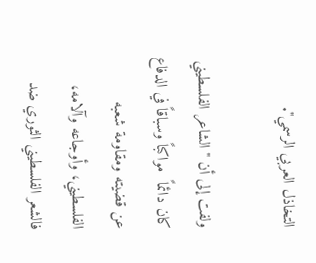التخاذل العربي الرسمي".

ولفت إلى أن "الشاعر الفلسطيني كان دائماً  مواكباً وسباقاً في الدفاع عن قضيته ومقاومة شعبه الفلسطيني، وأوجاعه وآلامه، فالشعر الفلسطيني الثوري ضد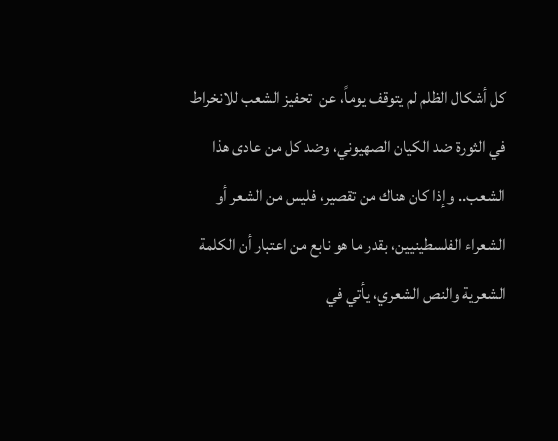كل أشكال الظلم لم يتوقف يوماً، عن  تحفيز الشعب للانخراط في الثورة ضد الكيان الصهيوني، وضد كل من عادى هذا الشعب.. وإذا كان هناك من تقصير، فليس من الشعر أو الشعراء الفلسطينيين، بقدر ما هو نابع من اعتبار أن الكلمة الشعرية والنص الشعري، يأتي في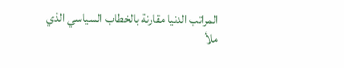المراتب الدنيا مقارنة بالخطاب السياسي الذي ملأ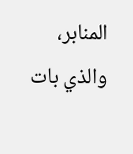المنابر، والذي بات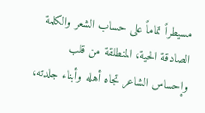مسيطراً تماماً على حساب الشعر والكلمة الصادقة الحية، المنطلقة من قلب وإحساس الشاعر تجاه أهله وأبناء جلدته،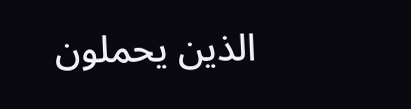الذين يحملون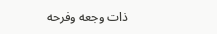ذات وجعه وفرحه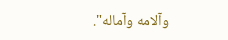وآلامه وآماله".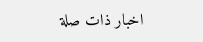اخبار ذات صلة